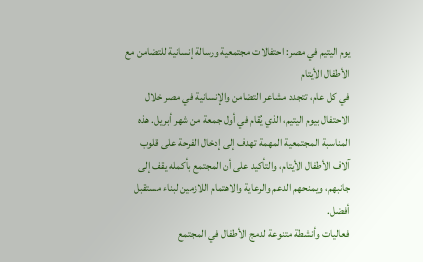يوم اليتيم في مصر: احتفالات مجتمعية ورسالة إنسانية للتضامن مع الأطفال الأيتام
في كل عام، تتجدد مشاعر التضامن والإنسانية في مصر خلال الاحتفال بيوم اليتيم، الذي يُقام في أول جمعة من شهر أبريل. هذه المناسبة المجتمعية المهمة تهدف إلى إدخال الفرحة على قلوب آلاف الأطفال الأيتام، والتأكيد على أن المجتمع بأكمله يقف إلى جانبهم، ويمنحهم الدعم والرعاية والاهتمام اللازمين لبناء مستقبل أفضل.
فعاليات وأنشطة متنوعة لدمج الأطفال في المجتمع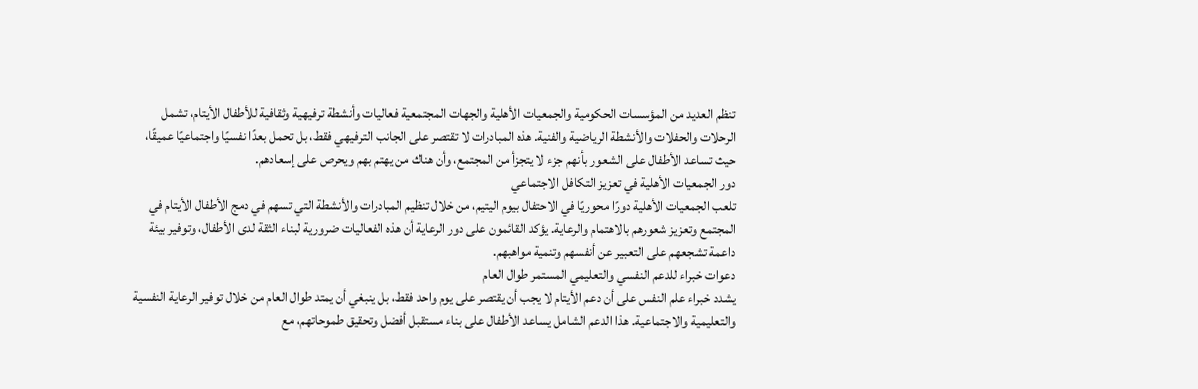تنظم العديد من المؤسسات الحكومية والجمعيات الأهلية والجهات المجتمعية فعاليات وأنشطة ترفيهية وثقافية للأطفال الأيتام، تشمل الرحلات والحفلات والأنشطة الرياضية والفنية. هذه المبادرات لا تقتصر على الجانب الترفيهي فقط، بل تحمل بعدًا نفسيًا واجتماعيًا عميقًا، حيث تساعد الأطفال على الشعور بأنهم جزء لا يتجزأ من المجتمع، وأن هناك من يهتم بهم ويحرص على إسعادهم.
دور الجمعيات الأهلية في تعزيز التكافل الاجتماعي
تلعب الجمعيات الأهلية دورًا محوريًا في الاحتفال بيوم اليتيم، من خلال تنظيم المبادرات والأنشطة التي تسهم في دمج الأطفال الأيتام في المجتمع وتعزيز شعورهم بالاهتمام والرعاية. يؤكد القائمون على دور الرعاية أن هذه الفعاليات ضرورية لبناء الثقة لدى الأطفال، وتوفير بيئة داعمة تشجعهم على التعبير عن أنفسهم وتنمية مواهبهم.
دعوات خبراء للدعم النفسي والتعليمي المستمر طوال العام
يشدد خبراء علم النفس على أن دعم الأيتام لا يجب أن يقتصر على يوم واحد فقط، بل ينبغي أن يمتد طوال العام من خلال توفير الرعاية النفسية والتعليمية والاجتماعية. هذا الدعم الشامل يساعد الأطفال على بناء مستقبل أفضل وتحقيق طموحاتهم، مع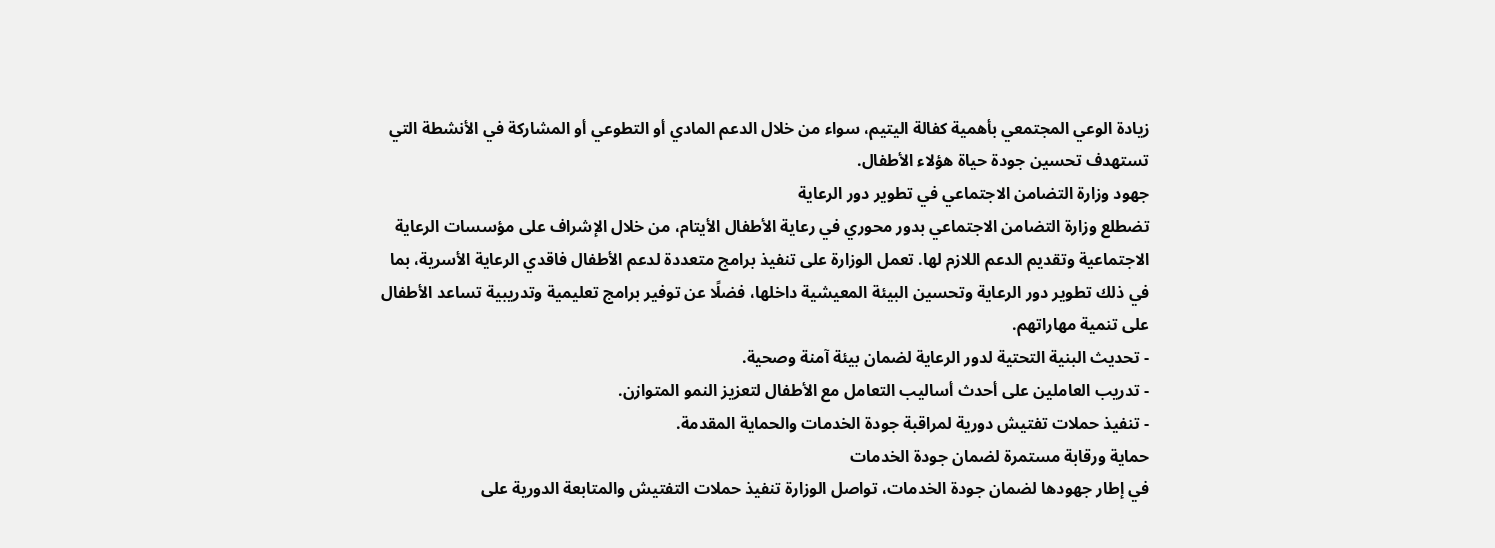زيادة الوعي المجتمعي بأهمية كفالة اليتيم، سواء من خلال الدعم المادي أو التطوعي أو المشاركة في الأنشطة التي تستهدف تحسين جودة حياة هؤلاء الأطفال.
جهود وزارة التضامن الاجتماعي في تطوير دور الرعاية
تضطلع وزارة التضامن الاجتماعي بدور محوري في رعاية الأطفال الأيتام، من خلال الإشراف على مؤسسات الرعاية الاجتماعية وتقديم الدعم اللازم لها. تعمل الوزارة على تنفيذ برامج متعددة لدعم الأطفال فاقدي الرعاية الأسرية، بما في ذلك تطوير دور الرعاية وتحسين البيئة المعيشية داخلها، فضلًا عن توفير برامج تعليمية وتدريبية تساعد الأطفال على تنمية مهاراتهم.
- تحديث البنية التحتية لدور الرعاية لضمان بيئة آمنة وصحية.
- تدريب العاملين على أحدث أساليب التعامل مع الأطفال لتعزيز النمو المتوازن.
- تنفيذ حملات تفتيش دورية لمراقبة جودة الخدمات والحماية المقدمة.
حماية ورقابة مستمرة لضمان جودة الخدمات
في إطار جهودها لضمان جودة الخدمات، تواصل الوزارة تنفيذ حملات التفتيش والمتابعة الدورية على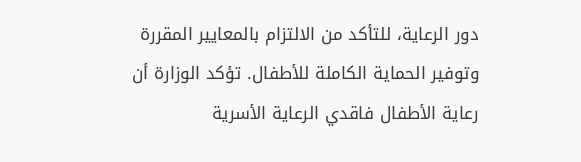دور الرعاية، للتأكد من الالتزام بالمعايير المقررة وتوفير الحماية الكاملة للأطفال. تؤكد الوزارة أن رعاية الأطفال فاقدي الرعاية الأسرية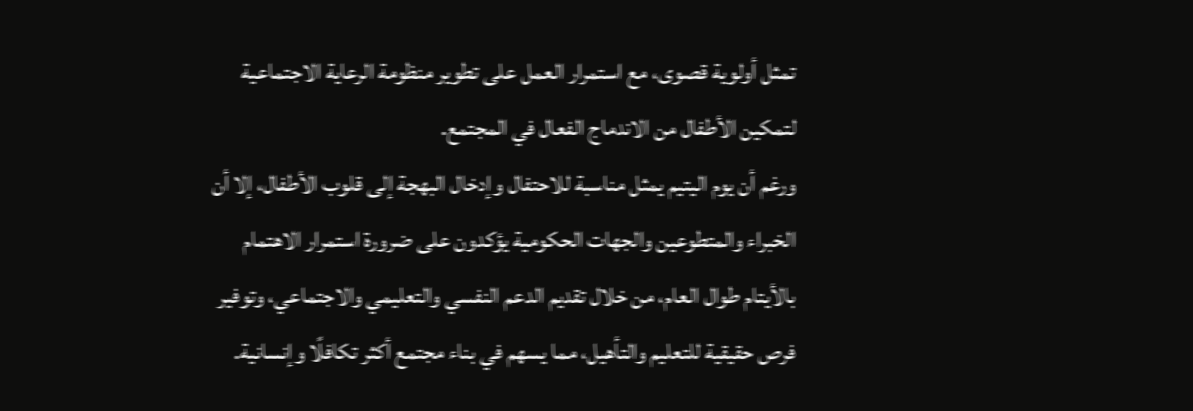تمثل أولوية قصوى، مع استمرار العمل على تطوير منظومة الرعاية الاجتماعية لتمكين الأطفال من الاندماج الفعال في المجتمع.
ورغم أن يوم اليتيم يمثل مناسبة للاحتفال وإدخال البهجة إلى قلوب الأطفال، إلا أن الخبراء والمتطوعين والجهات الحكومية يؤكدون على ضرورة استمرار الاهتمام بالأيتام طوال العام، من خلال تقديم الدعم النفسي والتعليمي والاجتماعي، وتوفير فرص حقيقية للتعليم والتأهيل، مما يسهم في بناء مجتمع أكثر تكافلًا وإنسانية.